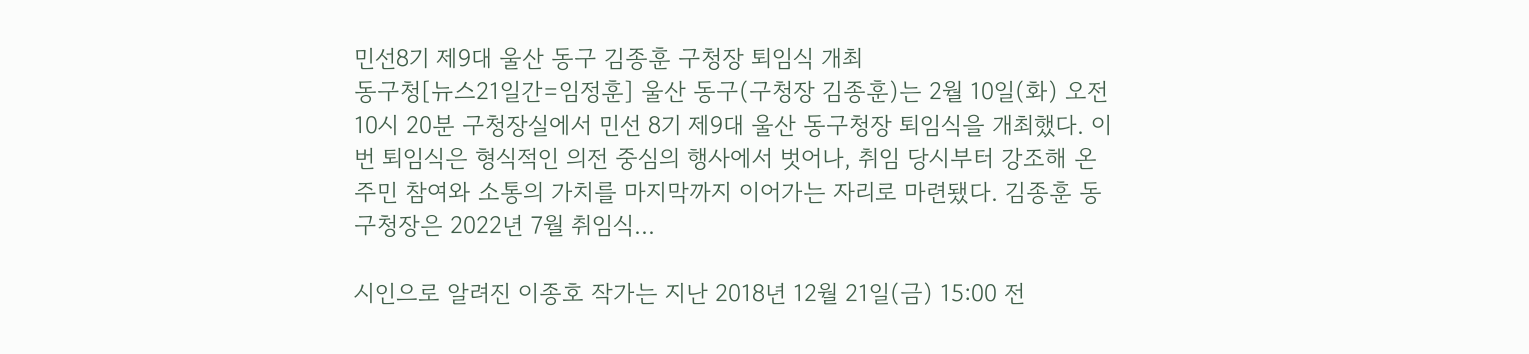민선8기 제9대 울산 동구 김종훈 구청장 퇴임식 개최
동구청[뉴스21일간=임정훈] 울산 동구(구청장 김종훈)는 2월 10일(화) 오전 10시 20분 구청장실에서 민선 8기 제9대 울산 동구청장 퇴임식을 개최했다. 이번 퇴임식은 형식적인 의전 중심의 행사에서 벗어나, 취임 당시부터 강조해 온 주민 참여와 소통의 가치를 마지막까지 이어가는 자리로 마련됐다. 김종훈 동구청장은 2022년 7월 취임식...

시인으로 알려진 이종호 작가는 지난 2018년 12월 21일(금) 15:00 전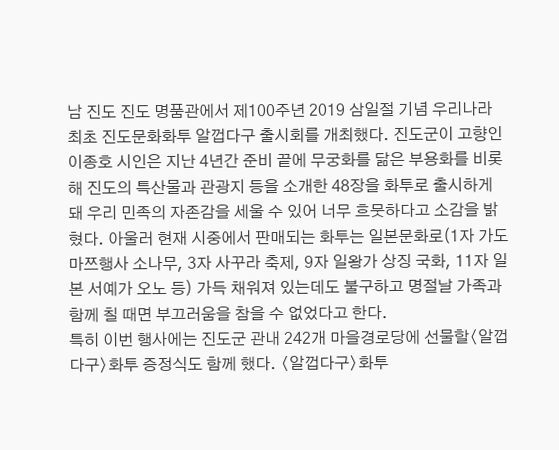남 진도 진도 명품관에서 제100주년 2019 삼일절 기념 우리나라 최초 진도문화화투 알껍다구 출시회를 개최했다. 진도군이 고향인 이종호 시인은 지난 4년간 준비 끝에 무궁화를 닮은 부용화를 비롯해 진도의 특산물과 관광지 등을 소개한 48장을 화투로 출시하게 돼 우리 민족의 자존감을 세울 수 있어 너무 흐뭇하다고 소감을 밝혔다. 아울러 현재 시중에서 판매되는 화투는 일본문화로(1자 가도마쯔행사 소나무, 3자 사꾸라 축제, 9자 일왕가 상징 국화, 11자 일본 서예가 오노 등) 가득 채워져 있는데도 불구하고 명절날 가족과 함께 칠 때면 부끄러움을 참을 수 없었다고 한다.
특히 이번 행사에는 진도군 관내 242개 마을경로당에 선물할〈알껍다구〉화투 증정식도 함께 했다. 〈알껍다구〉화투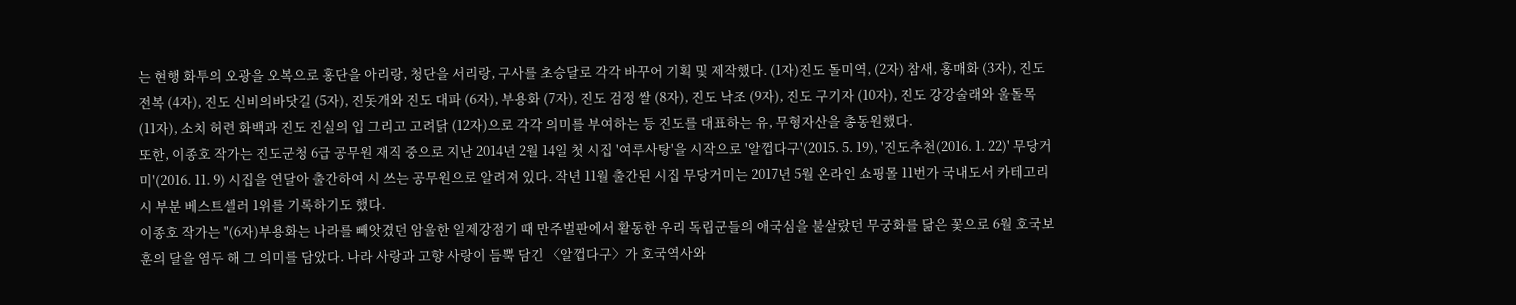는 현행 화투의 오광을 오복으로 홍단을 아리랑, 청단을 서리랑, 구사를 초승달로 각각 바꾸어 기획 및 제작했다. (1자)진도 돌미역, (2자) 참새, 홍매화 (3자), 진도전복 (4자), 진도 신비의바닷길 (5자), 진돗개와 진도 대파 (6자), 부용화 (7자), 진도 검정 쌀 (8자), 진도 낙조 (9자), 진도 구기자 (10자), 진도 강강술래와 울돌목 (11자), 소치 허련 화백과 진도 진실의 입 그리고 고려닭 (12자)으로 각각 의미를 부여하는 등 진도를 대표하는 유, 무형자산을 총동원했다.
또한, 이종호 작가는 진도군청 6급 공무원 재직 중으로 지난 2014년 2월 14일 첫 시집 '여루사탕'을 시작으로 '알껍다구'(2015. 5. 19), '진도추천(2016. 1. 22)' 무당거미'(2016. 11. 9) 시집을 연달아 출간하여 시 쓰는 공무원으로 알려져 있다. 작년 11월 출간된 시집 무당거미는 2017년 5월 온라인 쇼핑몰 11번가 국내도서 카테고리 시 부분 베스트셀러 1위를 기록하기도 했다.
이종호 작가는 "(6자)부용화는 나라를 빼앗겼던 암울한 일제강점기 때 만주벌판에서 활동한 우리 독립군들의 애국심을 불살랐던 무궁화를 닮은 꽃으로 6월 호국보훈의 달을 염두 해 그 의미를 담았다. 나라 사랑과 고향 사랑이 듬뿍 담긴 〈알껍다구〉가 호국역사와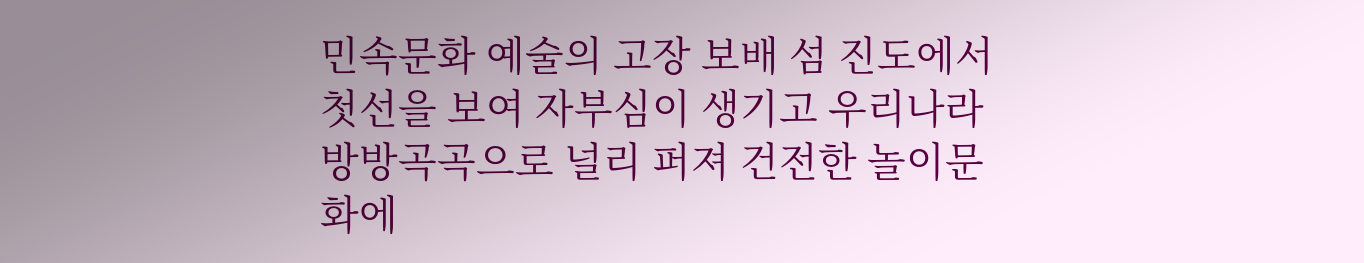민속문화 예술의 고장 보배 섬 진도에서 첫선을 보여 자부심이 생기고 우리나라 방방곡곡으로 널리 퍼져 건전한 놀이문화에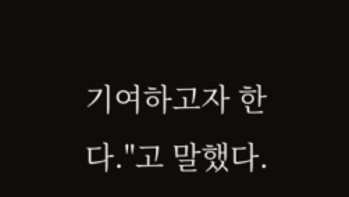기여하고자 한다."고 말했다.